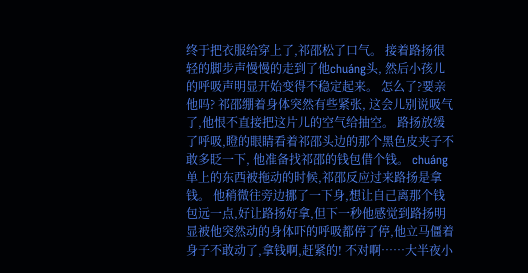终于把衣服给穿上了,祁邵松了口气。 接着路扬很轻的脚步声慢慢的走到了他chuáng头, 然后小孩儿的呼吸声明显开始变得不稳定起来。 怎么了?要亲他吗? 祁邵绷着身体突然有些紧张, 这会儿别说吸气了,他恨不直接把这片儿的空气给抽空。 路扬放缓了呼吸,瞪的眼睛看着祁邵头边的那个黑色皮夹子不敢多眨一下, 他准备找祁邵的钱包借个钱。 chuáng单上的东西被拖动的时候,祁邵反应过来路扬是拿钱。 他稍微往旁边挪了一下身,想让自己离那个钱包远一点,好让路扬好拿,但下一秒他感觉到路扬明显被他突然动的身体吓的呼吸都停了停,他立马僵着身子不敢动了,拿钱啊,赶紧的! 不对啊……大半夜小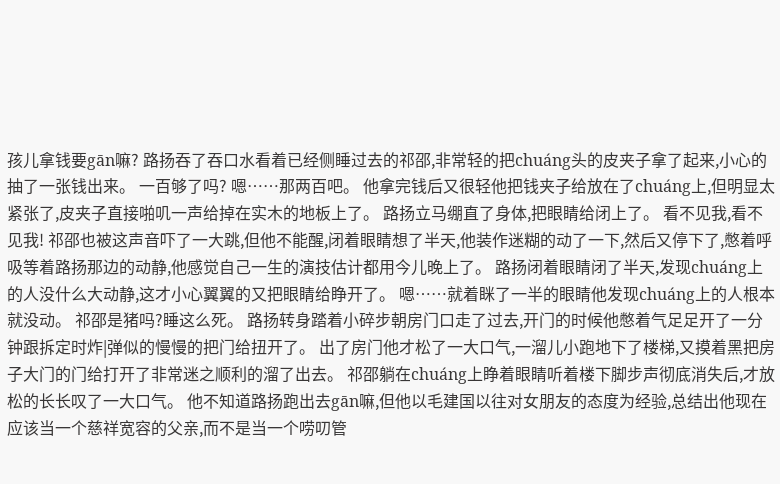孩儿拿钱要gān嘛? 路扬吞了吞口水看着已经侧睡过去的祁邵,非常轻的把chuáng头的皮夹子拿了起来,小心的抽了一张钱出来。 一百够了吗? 嗯……那两百吧。 他拿完钱后又很轻他把钱夹子给放在了chuáng上,但明显太紧张了,皮夹子直接啪叽一声给掉在实木的地板上了。 路扬立马绷直了身体,把眼睛给闭上了。 看不见我,看不见我! 祁邵也被这声音吓了一大跳,但他不能醒,闭着眼睛想了半天,他装作迷糊的动了一下,然后又停下了,憋着呼吸等着路扬那边的动静,他感觉自己一生的演技估计都用今儿晚上了。 路扬闭着眼睛闭了半天,发现chuáng上的人没什么大动静,这才小心翼翼的又把眼睛给睁开了。 嗯……就着眯了一半的眼睛他发现chuáng上的人根本就没动。 祁邵是猪吗?睡这么死。 路扬转身踏着小碎步朝房门口走了过去,开门的时候他憋着气足足开了一分钟跟拆定时炸|弹似的慢慢的把门给扭开了。 出了房门他才松了一大口气,一溜儿小跑地下了楼梯,又摸着黑把房子大门的门给打开了非常迷之顺利的溜了出去。 祁邵躺在chuáng上睁着眼睛听着楼下脚步声彻底消失后,才放松的长长叹了一大口气。 他不知道路扬跑出去gān嘛,但他以毛建国以往对女朋友的态度为经验,总结出他现在应该当一个慈祥宽容的父亲,而不是当一个唠叨管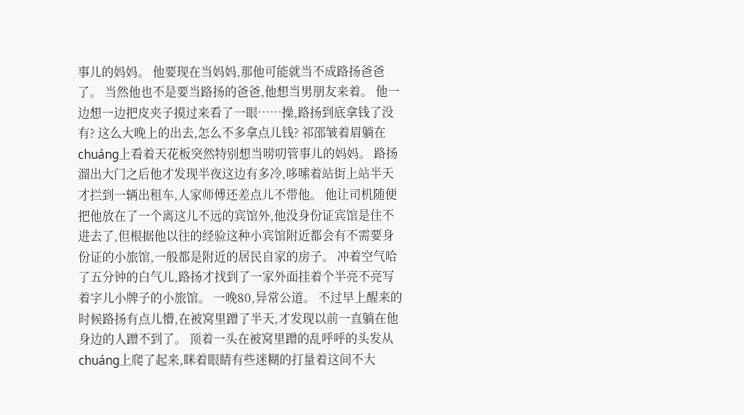事儿的妈妈。 他要现在当妈妈,那他可能就当不成路扬爸爸了。 当然他也不是要当路扬的爸爸,他想当男朋友来着。 他一边想一边把皮夹子摸过来看了一眼……操,路扬到底拿钱了没有? 这么大晚上的出去,怎么不多拿点儿钱? 祁邵皱着眉躺在chuáng上看着天花板突然特别想当唠叨管事儿的妈妈。 路扬溜出大门之后他才发现半夜这边有多冷,哆嗦着站街上站半天才拦到一辆出租车,人家师傅还差点儿不带他。 他让司机随便把他放在了一个离这儿不远的宾馆外,他没身份证宾馆是住不进去了,但根据他以往的经验这种小宾馆附近都会有不需要身份证的小旅馆,一般都是附近的居民自家的房子。 冲着空气哈了五分钟的白气儿,路扬才找到了一家外面挂着个半亮不亮写着字儿小牌子的小旅馆。 一晚80,异常公道。 不过早上醒来的时候路扬有点儿懵,在被窝里蹭了半天,才发现以前一直躺在他身边的人蹭不到了。 顶着一头在被窝里蹭的乱呼呼的头发从chuáng上爬了起来,眯着眼睛有些迷糊的打量着这间不大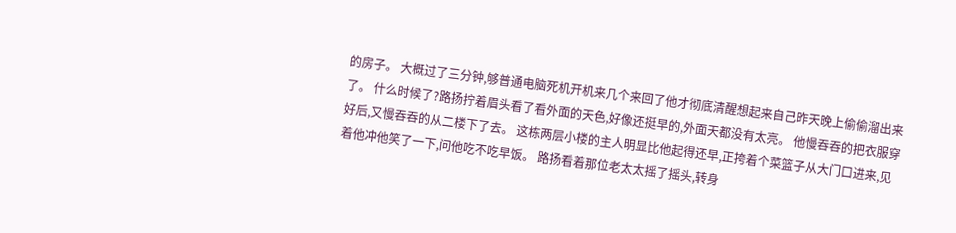的房子。 大概过了三分钟,够普通电脑死机开机来几个来回了他才彻底清醒想起来自己昨天晚上偷偷溜出来了。 什么时候了?路扬拧着眉头看了看外面的天色,好像还挺早的,外面天都没有太亮。 他慢吞吞的把衣服穿好后,又慢吞吞的从二楼下了去。 这栋两层小楼的主人明显比他起得还早,正挎着个菜篮子从大门口进来,见着他冲他笑了一下,问他吃不吃早饭。 路扬看着那位老太太摇了摇头,转身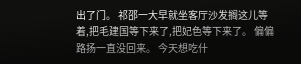出了门。 祁邵一大早就坐客厅沙发搁这儿等着,把毛建国等下来了,把妃色等下来了。 偏偏路扬一直没回来。 今天想吃什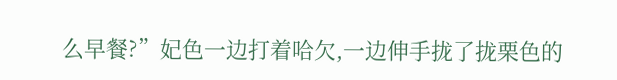么早餐?”妃色一边打着哈欠,一边伸手拢了拢栗色的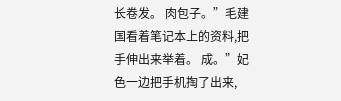长卷发。 肉包子。”毛建国看着笔记本上的资料,把手伸出来举着。 成。”妃色一边把手机掏了出来,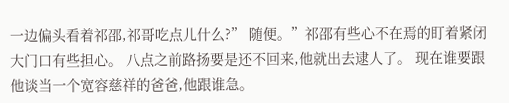一边偏头看着祁邵,祁哥吃点儿什么?” 随便。”祁邵有些心不在焉的盯着紧闭大门口有些担心。 八点之前路扬要是还不回来,他就出去逮人了。 现在谁要跟他谈当一个宽容慈祥的爸爸,他跟谁急。